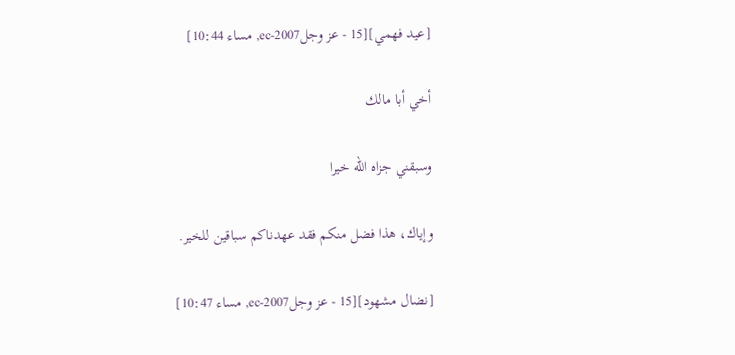[عيد فهمي][15 - عز وجلec-2007, مساء 10:44]

أخي أبا مالك

وسبقني جزاه الله خيرا

وإياك، هذا فضل منكم فقد عهدناكم سباقين للخير.

[نضال مشهود][15 - عز وجلec-2007, مساء 10:47]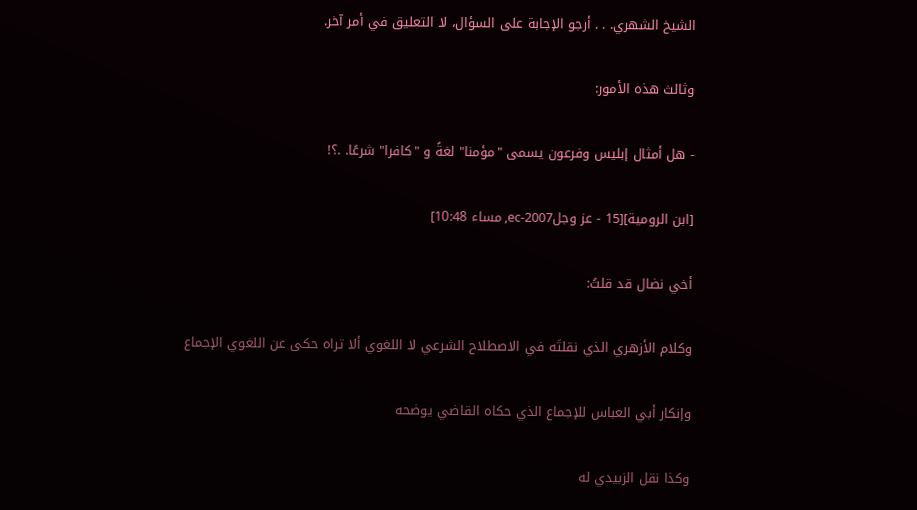الشيخ الشهري. . . أرجو الإجابة على السؤال، لا التعليق في أمر آخر.

وثالث هذه الأمور:

- هل أمثال إبليس وفرعون يسمى "مؤمنا" لغةً و "كافرا" شرعًا. .؟!

[ابن الرومية][15 - عز وجلec-2007, مساء 10:48]

أخي نضال قد قلتُ:

وكلام الأزهري الذي نقلتَه في الاصطلاح الشرعي لا اللغوي ألا تراه حكى عن اللغوي الإجماع

وإنكار أبي العباس للإجماع الذي حكاه القاضي يوضحه

وكذا نقل الزبيدي له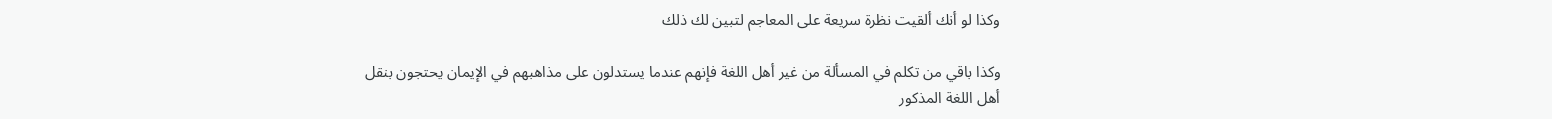وكذا لو أنك ألقيت نظرة سريعة على المعاجم لتبين لك ذلك

وكذا باقي من تكلم في المسألة من غير أهل اللغة فإنهم عندما يستدلون على مذاهبهم في الإيمان يحتجون بنقل أهل اللغة المذكور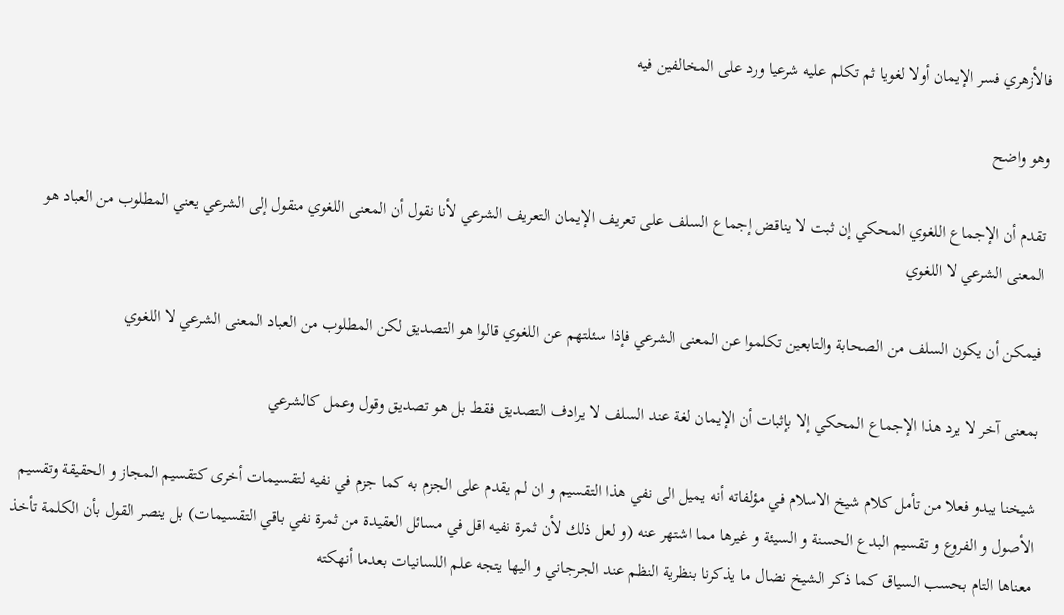فالأزهري فسر الإيمان أولا لغويا ثم تكلم عليه شرعيا ورد على المخالفين فيه

وهو واضح

تقدم أن الإجماع اللغوي المحكي إن ثبت لا يناقض إجماع السلف على تعريف الإيمان التعريف الشرعي لأنا نقول أن المعنى اللغوي منقول إلى الشرعي يعني المطلوب من العباد هو المعنى الشرعي لا اللغوي

فيمكن أن يكون السلف من الصحابة والتابعين تكلموا عن المعنى الشرعي فإذا سئلتهم عن اللغوي قالوا هو التصديق لكن المطلوب من العباد المعنى الشرعي لا اللغوي

بمعنى آخر لا يرد هذا الإجماع المحكي إلا بإثبات أن الإيمان لغة عند السلف لا يرادف التصديق فقط بل هو تصديق وقول وعمل كالشرعي

شيخنا يبدو فعلا من تأمل كلام شيخ الاسلام في مؤلفاته أنه يميل الى نفي هذا التقسيم و ان لم يقدم على الجزم به كما جزم في نفيه لتقسيمات أخرى كتقسيم المجاز و الحقيقة وتقسيم الأصول و الفروع و تقسيم البدع الحسنة و السيئة و غيرها مما اشتهر عنه (و لعل ذلك لأن ثمرة نفيه اقل في مسائل العقيدة من ثمرة نفي باقي التقسيمات) بل ينصر القول بأن الكلمة تأخذ معناها التام بحسب السياق كما ذكر الشيخ نضال ما يذكرنا بنظرية النظم عند الجرجاني و اليها يتجه علم اللسانيات بعدما أنهكته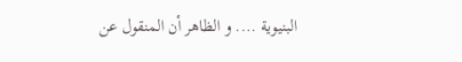البنيوية .... و الظاهر أن المنقول عن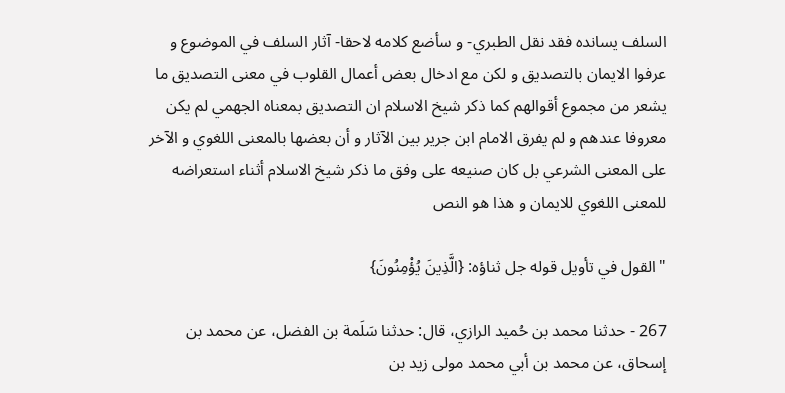السلف يسانده فقد نقل الطبري- و سأضع كلامه لاحقا- آثار السلف في الموضوع و عرفوا الايمان بالتصديق و لكن مع ادخال بعض أعمال القلوب في معنى التصديق ما يشعر من مجموع أقوالهم كما ذكر شيخ الاسلام ان التصديق بمعناه الجهمي لم يكن معروفا عندهم و لم يفرق الامام ابن جرير بين الآثار و أن بعضها بالمعنى اللغوي و الآخر على المعنى الشرعي بل كان صنيعه على وفق ما ذكر شيخ الاسلام أثناء استعراضه للمعنى اللغوي للايمان و هذا هو النص

"القول في تأويل قوله جل ثناؤه: {الَّذِينَ يُؤْمِنُونَ}

267 - حدثنا محمد بن حُميد الرازي، قال: حدثنا سَلَمة بن الفضل، عن محمد بن إسحاق، عن محمد بن أبي محمد مولى زيد بن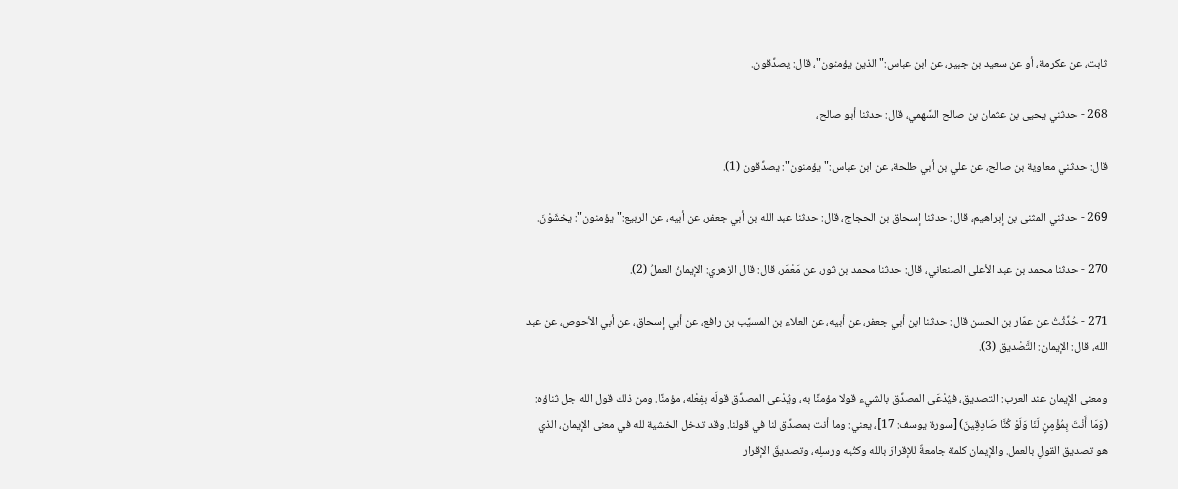ثابت، عن عكرمة، أو عن سعيد بن جبير، عن ابن عباس:"الذين يؤمنون"، قال: يصدِّقون.

268 - حدثني يحيى بن عثمان بن صالح السَّهمي، قال: حدثنا أبو صالح،

قال: حدثني معاوية بن صالح، عن علي بن أبي طلحة، عن ابن عباس:"يؤمنون": يصدِّقون (1).

269 - حدثني المثنى بن إبراهيم، قال: حدثنا إسحاق بن الحجاج، قال: حدثنا عبد الله بن أبي جعفر، عن أبيه، عن الربيع:"يؤمنون": يخشَوْنَ.

270 - حدثنا محمد بن عبد الأعلى الصنعاني، قال: حدثنا محمد بن ثور، عن مَعْمَر، قال: قال الزهري: الإيمانُ العملُ (2).

271 - حُدِّثْتُ عن عمّار بن الحسن قال: حدثنا ابن أبي جعفر، عن أبيه، عن العلاء بن المسيَّب بن رافع، عن أبي إسحاق، عن أبي الأحوص، عن عبد الله، قال: الإيمان: التَّصْديق (3).

ومعنى الإيمان عند العرب: التصديق، فيُدْعَى المصدِّق بالشيء قولا مؤمنًا به، ويُدْعى المصدِّق قولَه بفِعْله، مؤمنًا. ومن ذلك قول الله جل ثناؤه: (وَمَا أَنْتَ بِمُؤْمِنٍ لَنَا وَلَوْ كُنَّا صَادِقِينَ) [سورة يوسف: 17]، يعني: وما أنت بمصدِّق لنا في قولنا. وقد تدخل الخشية لله في معنى الإيمان، الذي هو تصديق القولِ بالعمل. والإيمان كلمة جامعةٌ للإقرارَ بالله وكتُبه ورسلِه، وتصديقَ الإقرار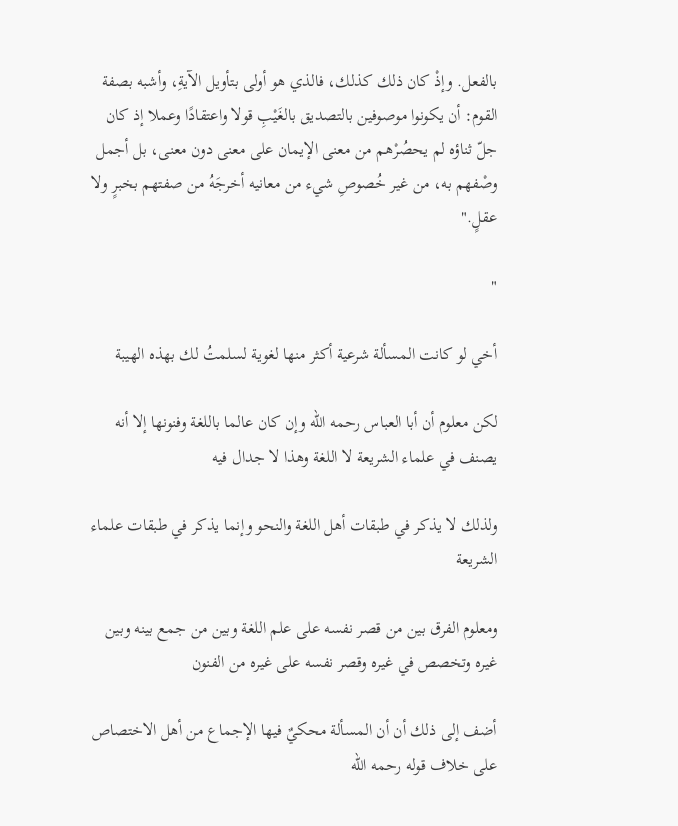بالفعل. وإذْ كان ذلك كذلك، فالذي هو أولى بتأويل الآيةِ، وأشبه بصفة القوم: أن يكونوا موصوفين بالتصديق بالغَيْبِ قولا واعتقادًا وعملا إذ كان جلّ ثناؤه لم يحصُرْهم من معنى الإيمان على معنى دون معنى، بل أجمل وصْفهم به، من غير خُصوصِ شيء من معانيه أخرجَهُ من صفتهم بخبرٍ ولا عقلٍ."

"

أخي لو كانت المسألة شرعية أكثر منها لغوية لسلمتُ لك بهذه الهيبة

لكن معلوم أن أبا العباس رحمه الله وإن كان عالما باللغة وفنونها إلا أنه يصنف في علماء الشريعة لا اللغة وهذا لا جدال فيه

ولذلك لا يذكر في طبقات أهل اللغة والنحو وإنما يذكر في طبقات علماء الشريعة

ومعلوم الفرق بين من قصر نفسه على علم اللغة وبين من جمع بينه وبين غيره وتخصص في غيره وقصر نفسه على غيره من الفنون

أضف إلى ذلك أن أن المسألة محكيٌ فيها الإجماع من أهل الاختصاص على خلاف قوله رحمه الله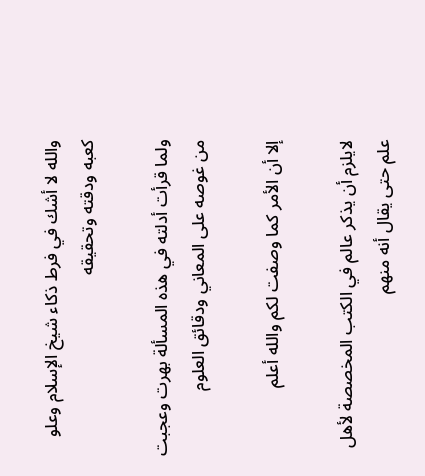والله لا أشك في فرط ذكاء شيخ الإسلام وعلو كعبه ودقته وتحقيقه

ولما قرأت أدلته في هذه المسألة بهرت وعجبت من غوصه على المعاني ودقائق العلوم

إلا أن الأمر كما وصفت لكم والله أعلم

لايلزم أن يذكر عالم في الكتب المخصصة لأهل علم حتى يقال أنه منهم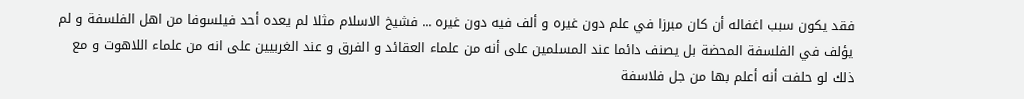فقد يكون سبب اغفاله أن كان مبرزا في علم دون غيره و ألف فيه دون غيره ... فشيخ الاسلام مثلا لم يعده أحد فيلسوفا من اهل الفلسفة و لم يؤلف في الفلسفة المحضة بل يصنف دائما عند المسلمين على أنه من علماء العقائد و الفرق و عند الغربيين على انه من علماء اللاهوت و مع ذلك لو حلفت أنه أعلم بها من جل فلاسفة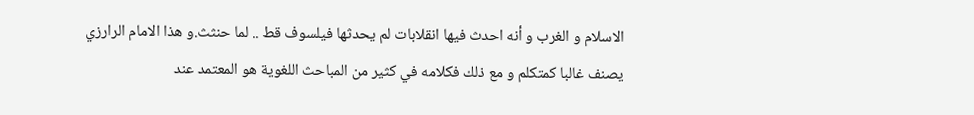الاسلام و الغرب و أنه احدث فيها انقلابات لم يحدثها فيلسوف قط .. لما حنثث.و هذا الامام الرارزي يصنف غالبا كمتكلم و مع ذلك فكلامه في كثير من المباحث اللغوية هو المعتمد عند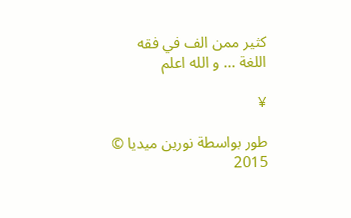كثير ممن الف في فقه اللغة ... و الله اعلم

¥

طور بواسطة نورين ميديا © 2015